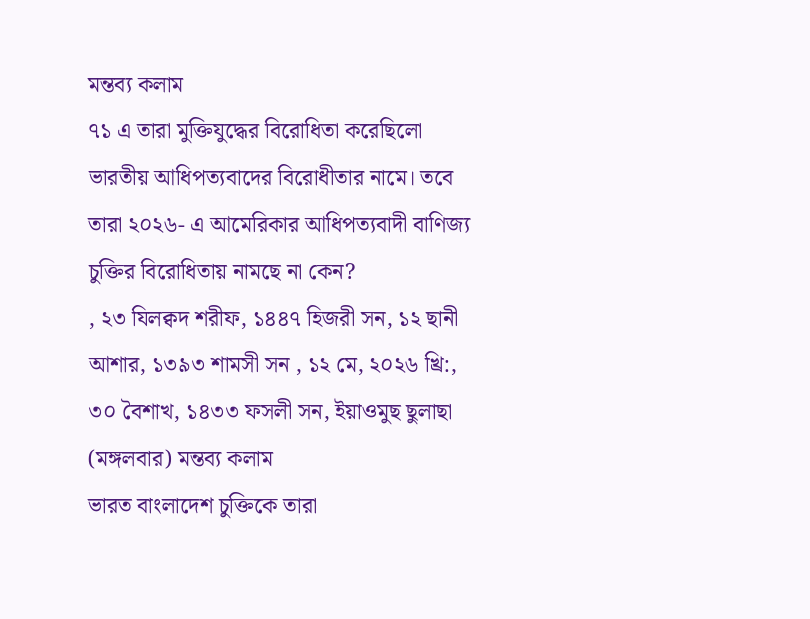মন্তব্য কলাম
৭১ এ তারা মুক্তিযুদ্ধের বিরোধিতা করেছিলো ভারতীয় আধিপত্যবাদের বিরোধীতার নামে। তবে তারা ২০২৬- এ আমেরিকার আধিপত্যবাদী বাণিজ্য চুক্তির বিরোধিতায় নামছে না কেন?
, ২৩ যিলক্বদ শরীফ, ১৪৪৭ হিজরী সন, ১২ ছানী আশার, ১৩৯৩ শামসী সন , ১২ মে, ২০২৬ খ্রি:, ৩০ বৈশাখ, ১৪৩৩ ফসলী সন, ইয়াওমুছ ছুলাছা (মঙ্গলবার) মন্তব্য কলাম
ভারত বাংলাদেশ চুক্তিকে তারা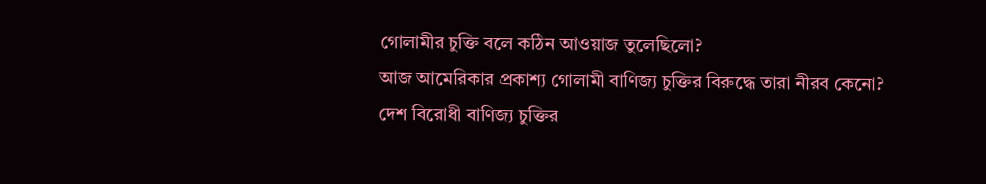গোলামীর চুক্তি বলে কঠিন আওয়াজ তুলেছিলো?
আজ আমেরিকার প্রকাশ্য গোলামী বাণিজ্য চুক্তির বিরুদ্ধে তারা নীরব কেনো?
দেশ বিরোধী বাণিজ্য চুক্তির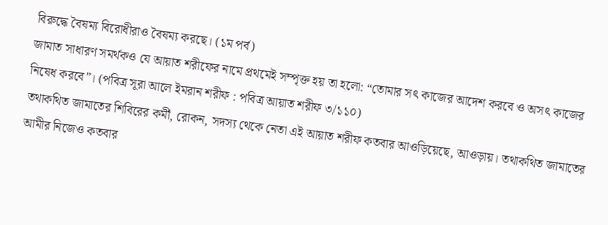বিরুদ্ধে বৈষম্য বিরোধীরাও বৈষম্য করছে। (১ম পর্ব)
জামাত সাধারণ সমর্থকও যে আয়াত শরীফের নামে প্রথমেই সম্পৃক্ত হয় তা হলো: “তোমার সৎ কাজের আদেশ করবে ও অসৎ কাজের নিষেধ করবে”। (পবিত্র সূরা আলে ইমরান শরীফ : পবিত্র আয়াত শরীফ ৩/১১০)
তথাকথিত জামাতের শিবিরের কর্মী, রোকন, সদস্য থেকে নেতা এই আয়াত শরীফ কতবার আওড়িয়েছে, আওড়ায়। তথাকথিত জামাতের আমীর নিজেও কতবার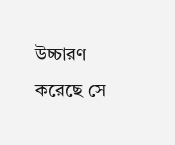উচ্চারণ করেছে সে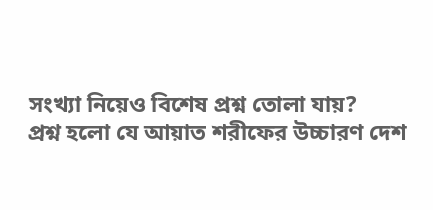সংখ্যা নিয়েও বিশেষ প্রশ্ন তোলা যায়?
প্রশ্ন হলো যে আয়াত শরীফের উচ্চারণ দেশ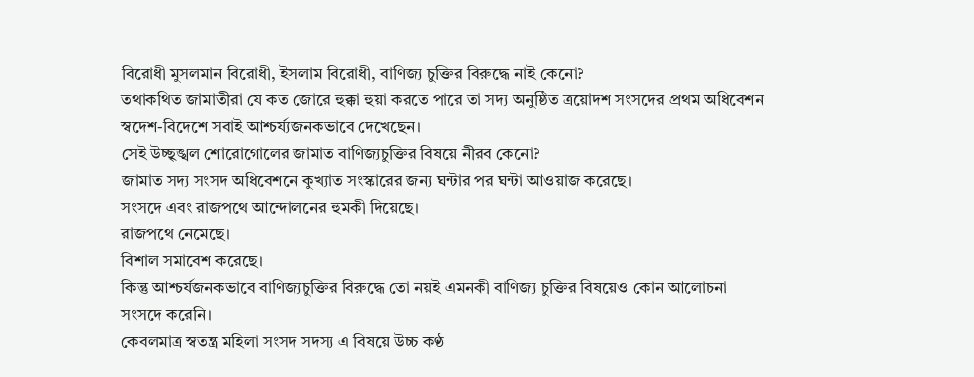বিরোধী মুসলমান বিরোধী, ইসলাম বিরোধী, বাণিজ্য চুক্তির বিরুদ্ধে নাই কেনো?
তথাকথিত জামাতীরা যে কত জোরে হুক্কা হুয়া করতে পারে তা সদ্য অনুষ্ঠিত ত্রয়োদশ সংসদের প্রথম অধিবেশন স্বদেশ-বিদেশে সবাই আশ্চর্য্যজনকভাবে দেখেছেন।
সেই উচ্ছৃঙ্খল শোরোগোলের জামাত বাণিজ্যচুক্তির বিষয়ে নীরব কেনো?
জামাত সদ্য সংসদ অধিবেশনে কুখ্যাত সংস্কারের জন্য ঘন্টার পর ঘন্টা আওয়াজ করেছে।
সংসদে এবং রাজপথে আন্দোলনের হুমকী দিয়েছে।
রাজপথে নেমেছে।
বিশাল সমাবেশ করেছে।
কিন্তু আশ্চর্যজনকভাবে বাণিজ্যচুক্তির বিরুদ্ধে তো নয়ই এমনকী বাণিজ্য চুক্তির বিষয়েও কোন আলোচনা সংসদে করেনি।
কেবলমাত্র স্বতন্ত্র মহিলা সংসদ সদস্য এ বিষয়ে উচ্চ কণ্ঠ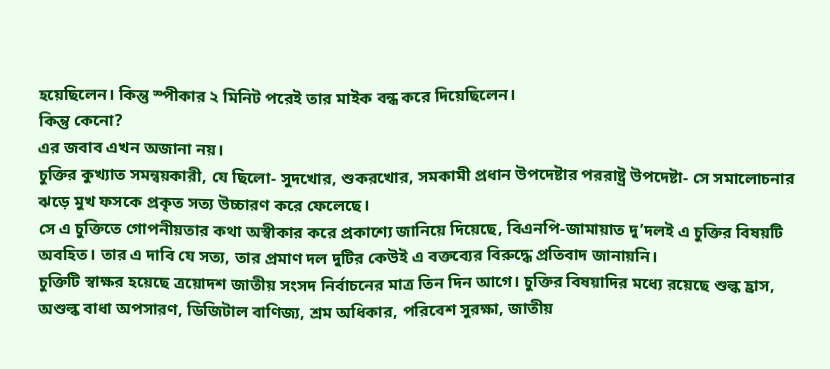হয়েছিলেন। কিন্তু স্পীকার ২ মিনিট পরেই তার মাইক বন্ধ করে দিয়েছিলেন।
কিন্তু কেনো?
এর জবাব এখন অজানা নয়।
চুক্তির কুখ্যাত সমন্বয়কারী, যে ছিলো- সুদখোর, শুকরখোর, সমকামী প্রধান উপদেষ্টার পররাষ্ট্র উপদেষ্টা- সে সমালোচনার ঝড়ে মুখ ফসকে প্রকৃত সত্য উচ্চারণ করে ফেলেছে।
সে এ চুক্তিতে গোপনীয়তার কথা অস্বীকার করে প্রকাশ্যে জানিয়ে দিয়েছে, বিএনপি-জামায়াত দু’দলই এ চুক্তির বিষয়টি অবহিত। তার এ দাবি যে সত্য, তার প্রমাণ দল দুটির কেউই এ বক্তব্যের বিরুদ্ধে প্রতিবাদ জানায়নি।
চুক্তিটি স্বাক্ষর হয়েছে ত্রয়োদশ জাতীয় সংসদ নির্বাচনের মাত্র তিন দিন আগে। চুক্তির বিষয়াদির মধ্যে রয়েছে শুল্ক হ্রাস, অশুল্ক বাধা অপসারণ, ডিজিটাল বাণিজ্য, শ্রম অধিকার, পরিবেশ সুরক্ষা, জাতীয়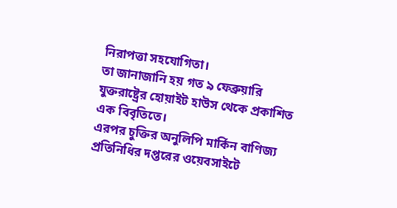নিরাপত্তা সহযোগিতা।
তা জানাজানি হয় গত ৯ ফেব্রুয়ারি যুক্তরাষ্ট্রের হোয়াইট হাউস থেকে প্রকাশিত এক বিবৃতিতে।
এরপর চুক্তির অনুলিপি মার্কিন বাণিজ্য প্রতিনিধির দপ্তরের ওয়েবসাইটে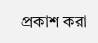প্রকাশ করা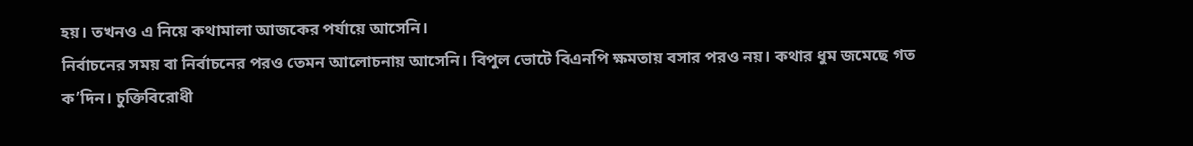হয়। তখনও এ নিয়ে কথামালা আজকের পর্যায়ে আসেনি।
নির্বাচনের সময় বা নির্বাচনের পরও তেমন আলোচনায় আসেনি। বিপুল ভোটে বিএনপি ক্ষমতায় বসার পরও নয়। কথার ধুম জমেছে গত ক’দিন। চুক্তিবিরোধী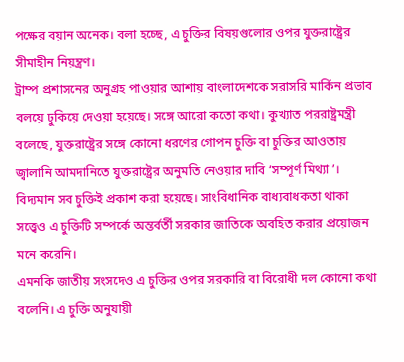পক্ষের বয়ান অনেক। বলা হচ্ছে, এ চুক্তির বিষয়গুলোর ওপর যুক্তরাষ্ট্রের সীমাহীন নিয়ন্ত্রণ।
ট্রাম্প প্রশাসনের অনুগ্রহ পাওয়ার আশায় বাংলাদেশকে সরাসরি মার্কিন প্রভাব বলয়ে ঢুকিয়ে দেওয়া হয়েছে। সঙ্গে আরো কতো কথা। কুখ্যাত পররাষ্ট্রমন্ত্রী বলেছে, যুক্তরাষ্ট্রের সঙ্গে কোনো ধরণের গোপন চুক্তি বা চুক্তির আওতায় জ্বালানি আমদানিতে যুক্তরাষ্ট্রের অনুমতি নেওয়ার দাবি ‘সম্পূর্ণ মিথ্যা’।
বিদ্যমান সব চুক্তিই প্রকাশ করা হয়েছে। সাংবিধানিক বাধ্যবাধকতা থাকা সত্ত্বেও এ চুক্তিটি সম্পর্কে অন্তর্বর্তী সরকার জাতিকে অবহিত করার প্রয়োজন মনে করেনি।
এমনকি জাতীয় সংসদেও এ চুক্তির ওপর সরকারি বা বিরোধী দল কোনো কথা বলেনি। এ চুক্তি অনুযায়ী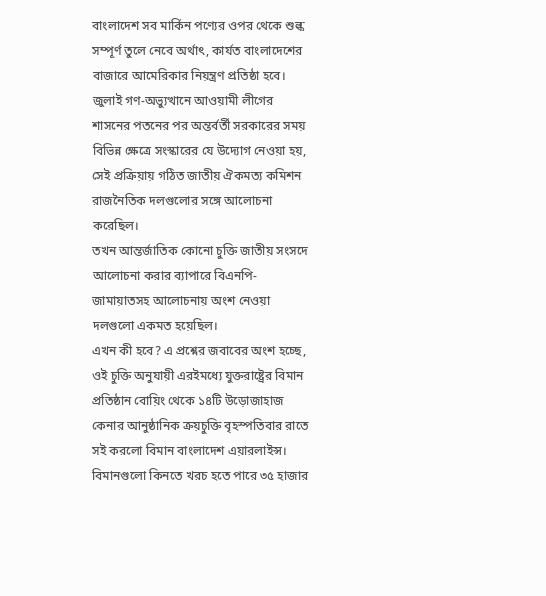বাংলাদেশ সব মার্কিন পণ্যের ওপর থেকে শুল্ক সম্পূর্ণ তুলে নেবে অর্থাৎ, কার্যত বাংলাদেশের বাজারে আমেরিকার নিয়ন্ত্রণ প্রতিষ্ঠা হবে।
জুলাই গণ-অভ্যুত্থানে আওয়ামী লীগের শাসনের পতনের পর অন্তর্বর্তী সরকারের সময় বিভিন্ন ক্ষেত্রে সংস্কারের যে উদ্যোগ নেওয়া হয়, সেই প্রক্রিয়ায় গঠিত জাতীয় ঐকমত্য কমিশন রাজনৈতিক দলগুলোর সঙ্গে আলোচনা করেছিল।
তখন আন্তর্জাতিক কোনো চুক্তি জাতীয় সংসদে আলোচনা করার ব্যাপারে বিএনপি-জামায়াতসহ আলোচনায় অংশ নেওয়া দলগুলো একমত হয়েছিল।
এখন কী হবে? এ প্রশ্নের জবাবের অংশ হচ্ছে, ওই চুক্তি অনুযায়ী এরইমধ্যে যুক্তরাষ্ট্রের বিমান প্রতিষ্ঠান বোয়িং থেকে ১৪টি উড়োজাহাজ কেনার আনুষ্ঠানিক ক্রয়চুক্তি বৃহস্পতিবার রাতে সই করলো বিমান বাংলাদেশ এয়ারলাইন্স।
বিমানগুলো কিনতে খরচ হতে পারে ৩৫ হাজার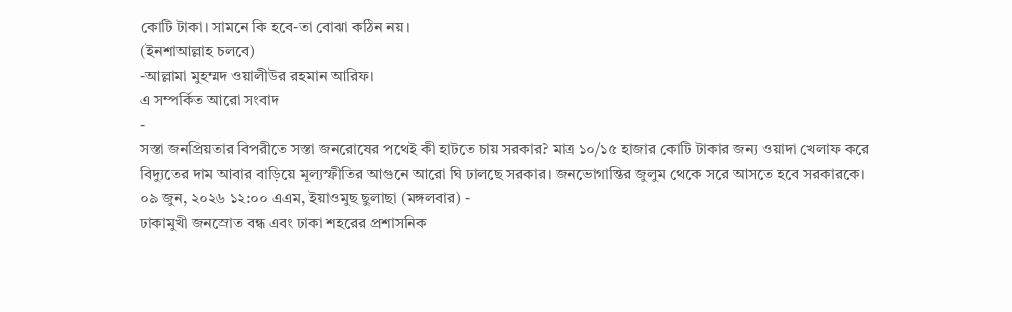কোটি টাকা। সামনে কি হবে-তা বোঝা কঠিন নয়।
(ইনশাআল্লাহ চলবে)
-আল্লামা মুহম্মদ ওয়ালীউর রহমান আরিফ।
এ সম্পর্কিত আরো সংবাদ
-
সস্তা জনপ্রিয়তার বিপরীতে সস্তা জনরোষের পথেই কী হাটতে চায় সরকার? মাত্র ১০/১৫ হাজার কোটি টাকার জন্য ওয়াদা খেলাফ করে বিদ্যুতের দাম আবার বাড়িয়ে মূল্যস্ফীতির আগুনে আরো ঘি ঢালছে সরকার। জনভোগান্তির জুলুম থেকে সরে আসতে হবে সরকারকে।
০৯ জুন, ২০২৬ ১২:০০ এএম, ইয়াওমুছ ছুলাছা (মঙ্গলবার) -
ঢাকামুখী জনস্রোত বন্ধ এবং ঢাকা শহরের প্রশাসনিক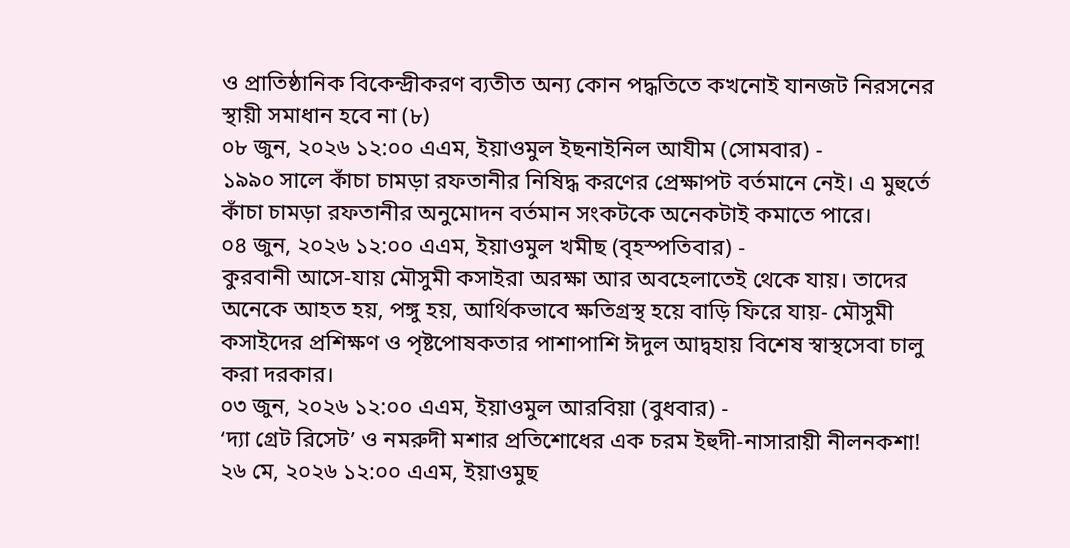ও প্রাতিষ্ঠানিক বিকেন্দ্রীকরণ ব্যতীত অন্য কোন পদ্ধতিতে কখনোই যানজট নিরসনের স্থায়ী সমাধান হবে না (৮)
০৮ জুন, ২০২৬ ১২:০০ এএম, ইয়াওমুল ইছনাইনিল আযীম (সোমবার) -
১৯৯০ সালে কাঁচা চামড়া রফতানীর নিষিদ্ধ করণের প্রেক্ষাপট বর্তমানে নেই। এ মুহুর্তে কাঁচা চামড়া রফতানীর অনুমোদন বর্তমান সংকটকে অনেকটাই কমাতে পারে।
০৪ জুন, ২০২৬ ১২:০০ এএম, ইয়াওমুল খমীছ (বৃহস্পতিবার) -
কুরবানী আসে-যায় মৌসুমী কসাইরা অরক্ষা আর অবহেলাতেই থেকে যায়। তাদের অনেকে আহত হয়, পঙ্গু হয়, আর্থিকভাবে ক্ষতিগ্রস্থ হয়ে বাড়ি ফিরে যায়- মৌসুমী কসাইদের প্রশিক্ষণ ও পৃষ্টপোষকতার পাশাপাশি ঈদুল আদ্বহায় বিশেষ স্বাস্থসেবা চালু করা দরকার।
০৩ জুন, ২০২৬ ১২:০০ এএম, ইয়াওমুল আরবিয়া (বুধবার) -
‘দ্যা গ্রেট রিসেট’ ও নমরুদী মশার প্রতিশোধের এক চরম ইহুদী-নাসারায়ী নীলনকশা!
২৬ মে, ২০২৬ ১২:০০ এএম, ইয়াওমুছ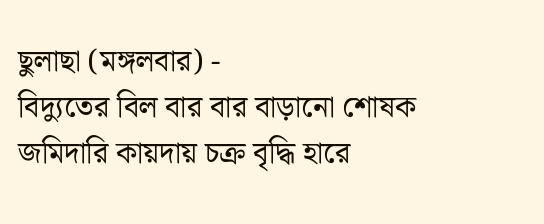ছুলাছা (মঙ্গলবার) -
বিদ্যুতের বিল বার বার বাড়ানো শোষক জমিদারি কায়দায় চক্র বৃদ্ধি হারে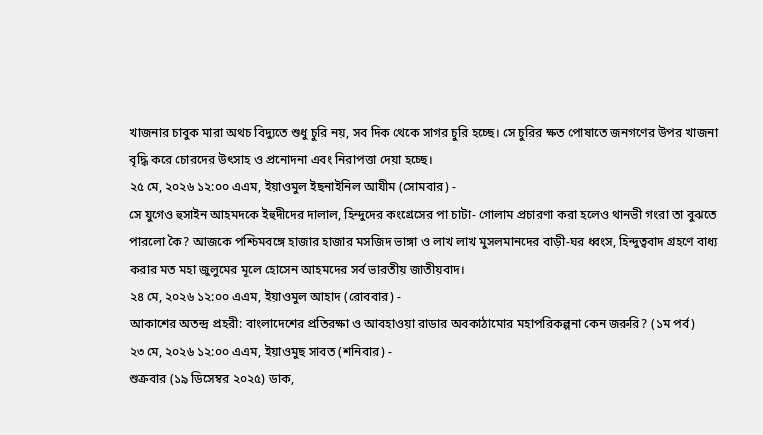খাজনার চাবুক মারা অথচ বিদ্যুতে শুধু চুরি নয়, সব দিক থেকে সাগর চুরি হচ্ছে। সে চুরির ক্ষত পোষাতে জনগণের উপর খাজনা বৃদ্ধি করে চোরদের উৎসাহ ও প্রনোদনা এবং নিরাপত্তা দেয়া হচ্ছে।
২৫ মে, ২০২৬ ১২:০০ এএম, ইয়াওমুল ইছনাইনিল আযীম (সোমবার) -
সে যুগেও হুসাইন আহমদকে ইহুদীদের দালাল, হিন্দুদের কংগ্রেসের পা চাটা- গোলাম প্রচারণা করা হলেও থানভী গংরা তা বুঝতে পারলো কৈ? আজকে পশ্চিমবঙ্গে হাজার হাজার মসজিদ ভাঙ্গা ও লাখ লাখ মুসলমানদের বাড়ী-ঘর ধ্বংস, হিন্দুত্ববাদ গ্রহণে বাধ্য করার মত মহা জুলুমের মূলে হোসেন আহমদের সর্ব ভারতীয় জাতীয়বাদ।
২৪ মে, ২০২৬ ১২:০০ এএম, ইয়াওমুল আহাদ (রোববার) -
আকাশের অতন্দ্র প্রহরী: বাংলাদেশের প্রতিরক্ষা ও আবহাওয়া রাডার অবকাঠামোর মহাপরিকল্পনা কেন জরুরি? (১ম পর্ব)
২৩ মে, ২০২৬ ১২:০০ এএম, ইয়াওমুছ সাবত (শনিবার) -
শুক্রবার (১৯ ডিসেম্বর ২০২৫) ডাক,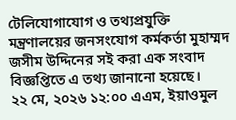টেলিযোগাযোগ ও তথ্যপ্রযুক্তি মন্ত্রণালয়ের জনসংযোগ কর্মকর্তা মুহাম্মদ জসীম উদ্দিনের সই করা এক সংবাদ বিজ্ঞপ্তিতে এ তথ্য জানানো হয়েছে।
২২ মে, ২০২৬ ১২:০০ এএম, ইয়াওমুল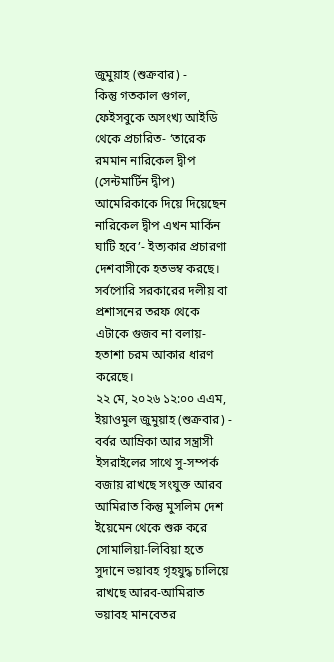জুমুয়াহ (শুক্রবার) -
কিন্তু গতকাল গুগল, ফেইসবুকে অসংখ্য আইডি থেকে প্রচারিত- ‘তারেক রমমান নারিকেল দ্বীপ (সেন্টমার্টিন দ্বীপ) আমেরিকাকে দিয়ে দিয়েছেন নারিকেল দ্বীপ এখন মার্কিন ঘাটি হবে’- ইত্যকার প্রচারণা দেশবাসীকে হতভম্ব করছে। সর্বপোরি সরকারের দলীয় বা প্রশাসনের তরফ থেকে এটাকে গুজব না বলায়- হতাশা চরম আকার ধারণ করেছে।
২২ মে, ২০২৬ ১২:০০ এএম, ইয়াওমুল জুমুয়াহ (শুক্রবার) -
বর্বর আম্রিকা আর সন্ত্রাসী ইসরাইলের সাথে সু-সম্পর্ক বজায় রাখছে সংযুক্ত আরব আমিরাত কিন্তু মুসলিম দেশ ইয়েমেন থেকে শুরু করে সোমালিয়া-লিবিয়া হতে সুদানে ভয়াবহ গৃহযুদ্ধ চালিয়ে রাখছে আরব-আমিরাত ভয়াবহ মানবেতর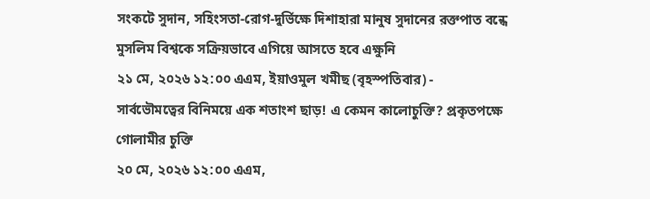সংকটে সুদান, সহিংসতা-রোগ-দুর্ভিক্ষে দিশাহারা মানুষ সুদানের রক্তপাত বন্ধে মুসলিম বিশ্বকে সক্রিয়ভাবে এগিয়ে আসতে হবে এক্ষুনি
২১ মে, ২০২৬ ১২:০০ এএম, ইয়াওমুল খমীছ (বৃহস্পতিবার) -
সার্বভৌমত্বের বিনিময়ে এক শতাংশ ছাড়! এ কেমন কালোচুক্তি? প্রকৃতপক্ষে গোলামীর চুক্তি
২০ মে, ২০২৬ ১২:০০ এএম,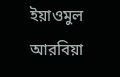ইয়াওমুল আরবিয়া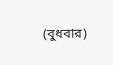(বুধবার)